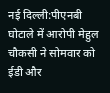नई दिल्ली:पीएनबी घोटाले में आरोपी मेहुल चौकसी ने सोमवार को ईडी और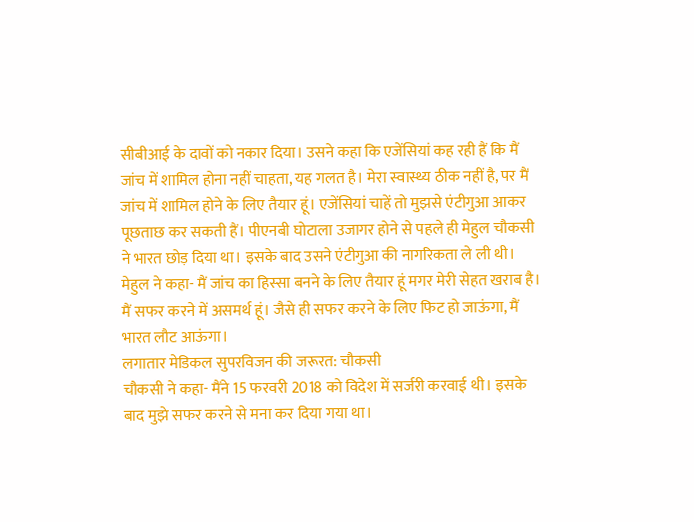सीबीआई के दावों को नकार दिया। उसने कहा कि एजेंसियां कह रही हैं कि मैं जांच में शामिल होना नहीं चाहता, यह गलत है। मेरा स्वास्थ्य ठीक नहीं है, पर मैं जांच में शामिल होने के लिए तैयार हूं। एजेंसियां चाहें तो मुझसे एंटीगुआ आकर पूछताछ कर सकती हैं। पीएनबी घोटाला उजागर होने से पहले ही मेहुल चौकसी ने भारत छोड़ दिया था। इसके बाद उसने एंटीगुआ की नागरिकता ले ली थी।
मेहुल ने कहा- मैं जांच का हिस्सा बनने के लिए तैयार हूं मगर मेरी सेहत खराब है। मैं सफर करने में असमर्थ हूं। जैसे ही सफर करने के लिए फिट हो जाऊंगा, मैं भारत लौट आऊंगा।
लगातार मेडिकल सुपरविजन की जरूरत: चौकसी
चौकसी ने कहा- मैंने 15 फरवरी 2018 को विदेश में सर्जरी करवाई थी। इसके बाद मुझे सफर करने से मना कर दिया गया था।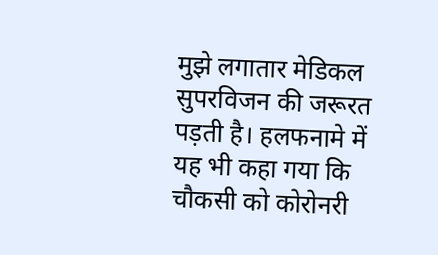मुझे लगातार मेडिकल सुपरविजन की जरूरत पड़ती है। हलफनामे में यह भी कहा गया कि चौकसी को कोरोनरी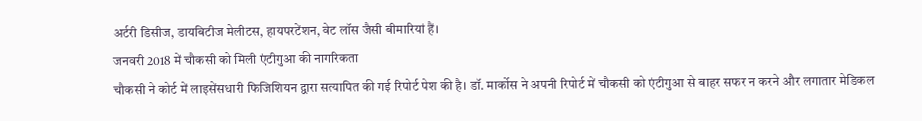अर्टरी डिसीज, डायबिटीज मेलीटस, हायपरटेंशन, वेट लॉस जैसी बीमारियां हैं।
जनवरी 2018 में चौकसी को मिली एंटीगुआ की नागरिकता
चौकसी ने कोर्ट में लाइसेंसधारी फिजिशियन द्वारा सत्यापित की गई रिपोर्ट पेश की है। डॉ. मार्कोस ने अपनी रिपोर्ट में चौकसी को एंटीगुआ से बाहर सफर न करने और लगातार मेडिकल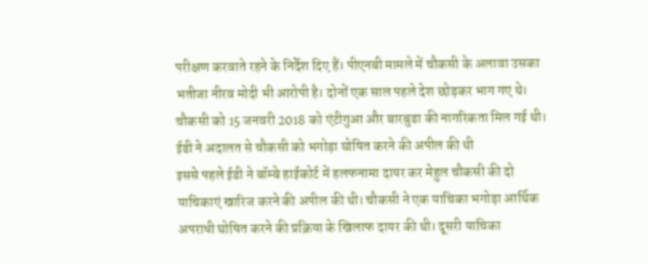परीक्षण करवाते रहने के निर्देश दिए हैं। पीएनबी मामले में चौकसी के अलावा उसका भतीजा नीरव मोदी भी आरोपी है। दोनों एक साल पहले देश छोड़कर भाग गए थे। चौकसी को 15 जनवरी 2018 को एंटीगुआ और बारबुडा की नागरिकता मिल गई थी।
ईडी ने अदालत से चौकसी को भगोड़ा घोषित करने की अपील की थी
इससे पहले ईडी ने बॉम्बे हाईकोर्ट में हलफनामा दायर कर मेहुल चौकसी की दो याचिकाएं खारिज करने की अपील की थी। चौकसी ने एक याचिका भगोड़ा आर्थिक अपराधी घोषित करने की प्रक्रिया के खिलाफ दायर की थी। दूसरी याचिका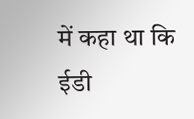में कहा था कि ईडी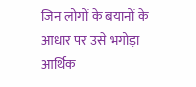जिन लोगों के बयानों के आधार पर उसे भगोड़ा आर्थिक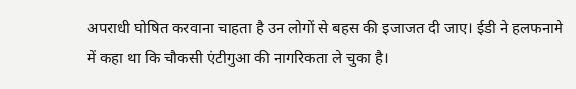अपराधी घोषित करवाना चाहता है उन लोगों से बहस की इजाजत दी जाए। ईडी ने हलफनामे में कहा था कि चौकसी एंटीगुआ की नागरिकता ले चुका है।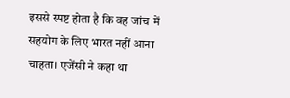इससे स्पष्ट होता है कि वह जांच में सहयोग के लिए भारत नहीं आना चाहता। एजेंसी ने कहा था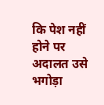कि पेश नहीं होने पर अदालत उसे भगोड़ा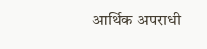आर्थिक अपराधी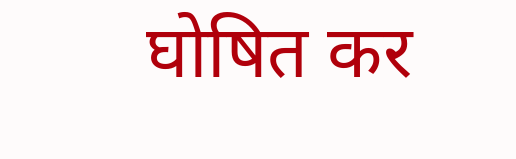घोषित कर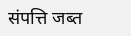संपत्ति जब्त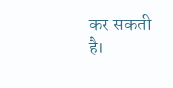कर सकती है।